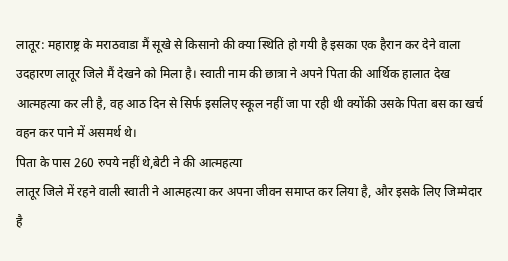लातूर: महाराष्ट्र के मराठवाडा मैं सूखे से किसानो की क्या स्थिति हो गयी है इसका एक हैरान कर देने वाला उदहारण लातूर जिले मैं देखने को मिला है। स्वाती नाम की छात्रा ने अपने पिता की आर्थिक हालात देख आत्महत्या कर ली है, वह आठ दिन से सिर्फ इसलिए स्कूल नहीं जा पा रही थी क्योंकी उसके पिता बस का खर्च वहन कर पाने में असमर्थ थे।
पिता के पास 260 रुपये नहीं थे,बेटी ने की आत्महत्या
लातूर जिले में रहने वाली स्वाती ने आत्महत्या कर अपना जीवन समाप्त कर लिया है, और इसके लिए जिम्मेदार है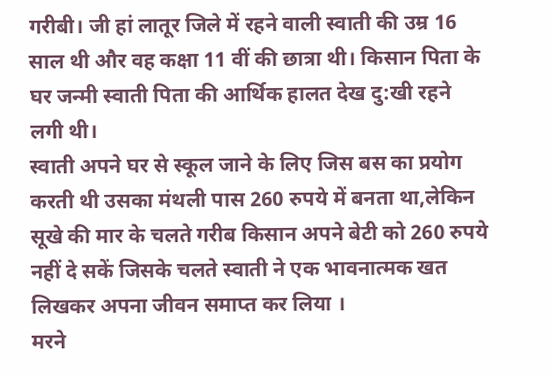गरीबी। जी हां लातूर जिले में रहने वाली स्वाती की उम्र 16 साल थी और वह कक्षा 11 वीं की छात्रा थी। किसान पिता के घर जन्मी स्वाती पिता की आर्थिक हालत देख दु:खी रहने लगी थी।
स्वाती अपने घर से स्कूल जाने के लिए जिस बस का प्रयोग करती थी उसका मंथली पास 260 रुपये में बनता था,लेकिन सूखे की मार के चलते गरीब किसान अपने बेटी को 260 रुपये नहीं दे सकें जिसके चलते स्वाती ने एक भावनात्मक खत लिखकर अपना जीवन समाप्त कर लिया ।
मरने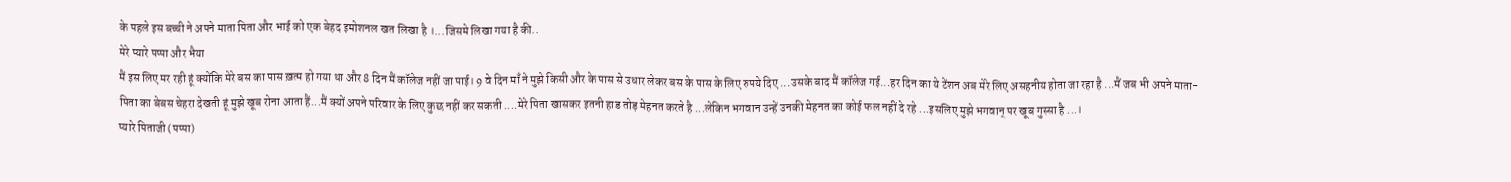के पहले इस बच्ची ने अपने माता पिता और भाई को एक बेहद इमोशनल खत लिखा है ।...जिसमे लिखा गया है की..
मेरे प्यारे पप्पा और भैया
मैं इस लिए मर रही हूं क्योंकि मेरे बस का पास ख़त्म हो गया था और 8 दिन मैं कॉलेज नहीं जा पाई। 9 वे दिन माँ ने मुझे किसी और के पास से उधार लेकर बस के पास के लिए रुपये दिए ...उसके बाद मैं कॉलेज गई...हर दिन का ये टेंशन अब मेरे लिए असहनीय होता जा रहा है ...मैं जब भी अपने माता-पिता का बेबस चेहरा देखती हूं मुझे खूब रोना आता हैं...मैं क्यों अपने परिवार के लिए कुछ नहीं कर सकती ....मेरे पिता खासकर इतनी हाड तोड़ मेहनत करते है ...लेकिन भगवान उन्हें उनकी मेहनत का कोई फल नहीं दे रहे ...इसलिए मुझे भगवान् पर खूब गुस्सा है ...।
प्यारे पिताजी (पप्पा)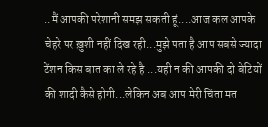..मैं आपकी परेशानी समझ सकती हूं....आज कल आपके चेहरे पर ख़ुशी नहीं दिख रही...मुझे पता है आप सबसे ज्यादा टेंशन किस बात का ले रहे है ...यही न की आपकी दो बेटियों की शादी कैसे होगी...लेकिन अब आप मेरी चिंता मत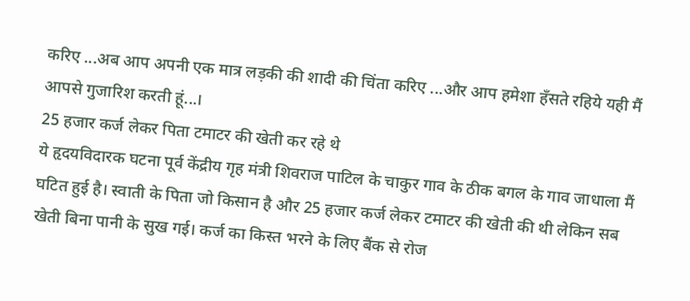करिए ...अब आप अपनी एक मात्र लड़की की शादी की चिंता करिए ...और आप हमेशा हँसते रहिये यही मैं आपसे गुजारिश करती हूं...।
25 हजार कर्ज लेकर पिता टमाटर की खेती कर रहे थे
ये हृदयविदारक घटना पूर्व केंद्रीय गृह मंत्री शिवराज पाटिल के चाकुर गाव के ठीक बगल के गाव जाधाला मैं घटित हुई है। स्वाती के पिता जो किसान है और 25 हजार कर्ज लेकर टमाटर की खेती की थी लेकिन सब खेती बिना पानी के सुख गई। कर्ज का किस्त भरने के लिए बैंक से रोज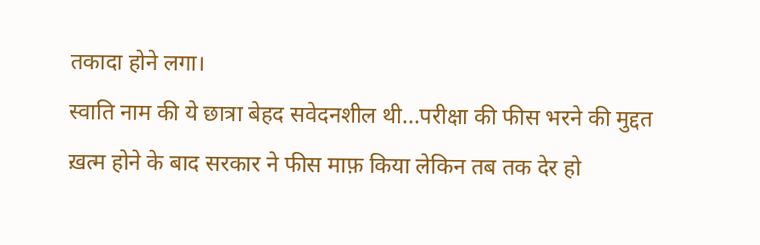तकादा होने लगा।
स्वाति नाम की ये छात्रा बेहद सवेदनशील थी...परीक्षा की फीस भरने की मुद्दत ख़त्म होने के बाद सरकार ने फीस माफ़ किया लेकिन तब तक देर हो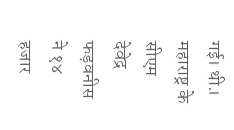गई। थी.। महाराष्ट्र के सीएम देवेद्र फड़वनीस ने १४ हजार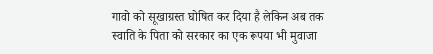गावो को सूखाग्रस्त घोषित कर दिया है लेकिन अब तक स्वाति के पिता को सरकार का एक रूपया भी मुवाजा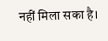नहीं मिला सका है।